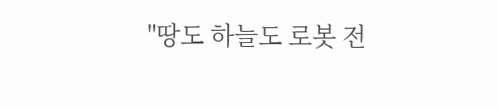"땅도 하늘도 로봇 전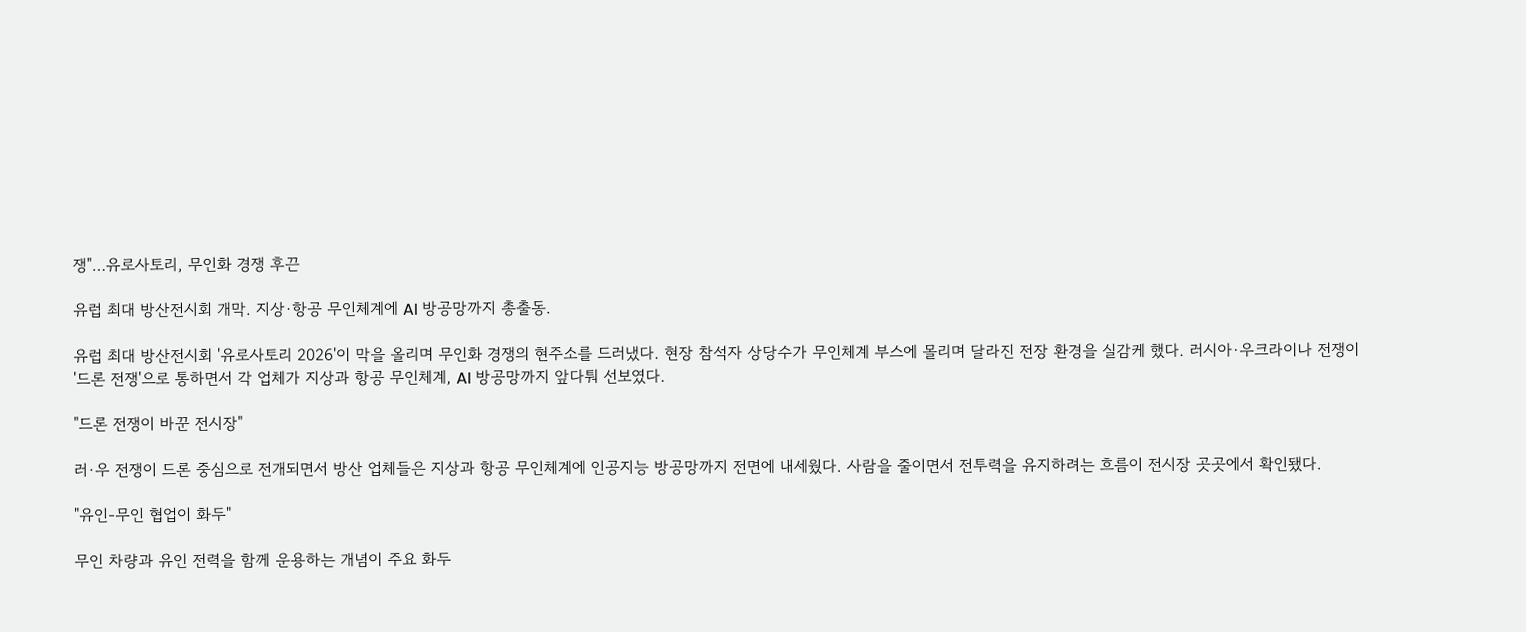쟁"…유로사토리, 무인화 경쟁 후끈

유럽 최대 방산전시회 개막. 지상·항공 무인체계에 AI 방공망까지 총출동.

유럽 최대 방산전시회 '유로사토리 2026'이 막을 올리며 무인화 경쟁의 현주소를 드러냈다. 현장 참석자 상당수가 무인체계 부스에 몰리며 달라진 전장 환경을 실감케 했다. 러시아·우크라이나 전쟁이 '드론 전쟁'으로 통하면서 각 업체가 지상과 항공 무인체계, AI 방공망까지 앞다퉈 선보였다.

"드론 전쟁이 바꾼 전시장"

러·우 전쟁이 드론 중심으로 전개되면서 방산 업체들은 지상과 항공 무인체계에 인공지능 방공망까지 전면에 내세웠다. 사람을 줄이면서 전투력을 유지하려는 흐름이 전시장 곳곳에서 확인됐다.

"유인-무인 협업이 화두"

무인 차량과 유인 전력을 함께 운용하는 개념이 주요 화두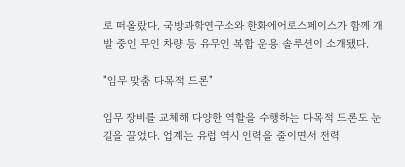로 떠올랐다. 국방과학연구소와 한화에어로스페이스가 함께 개발 중인 무인 차량 등 유무인 복합 운용 솔루션이 소개됐다.

"임무 맞춤 다목적 드론"

임무 장비를 교체해 다양한 역할을 수행하는 다목적 드론도 눈길을 끌었다. 업계는 유럽 역시 인력을 줄이면서 전력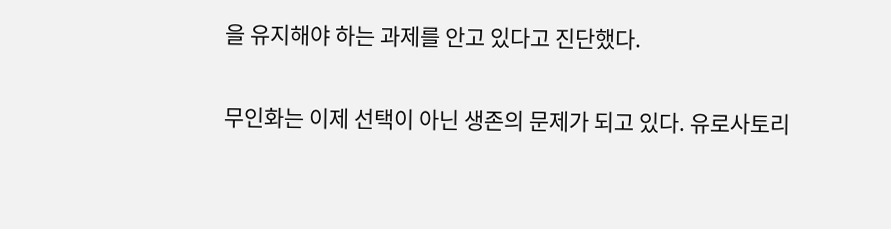을 유지해야 하는 과제를 안고 있다고 진단했다.

무인화는 이제 선택이 아닌 생존의 문제가 되고 있다. 유로사토리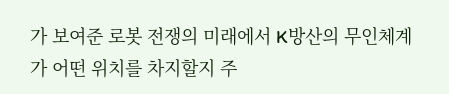가 보여준 로봇 전쟁의 미래에서 K방산의 무인체계가 어떤 위치를 차지할지 주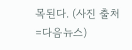목된다. (사진 출처=다음뉴스)